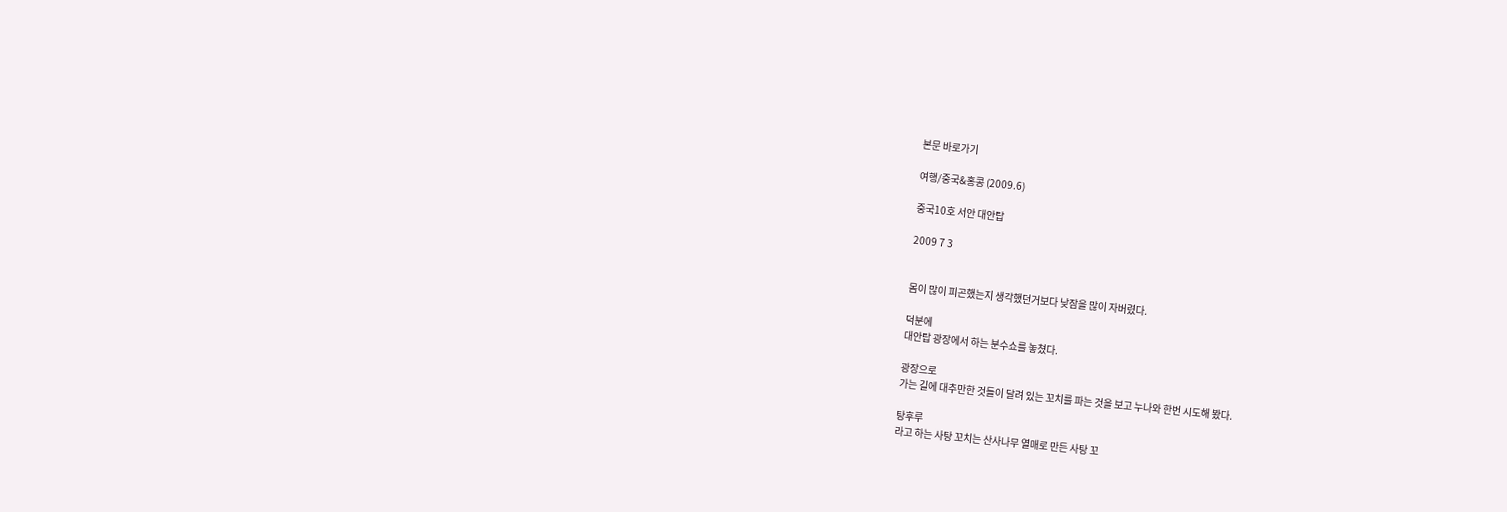본문 바로가기

여행/중국&홍콩 (2009.6)

중국10호 서안 대안탑

2009 7 3


몸이 많이 피곤했는지 생각했던거보다 낮잠을 많이 자버렸다.

덕분에
대안탑 광장에서 하는 분수쇼를 놓쳤다.

광장으로
가는 길에 대추만한 것들이 달려 있는 꼬치를 파는 것을 보고 누나와 한번 시도해 봤다.

탕후루
라고 하는 사탕 꼬치는 산사나무 열매로 만든 사탕 꼬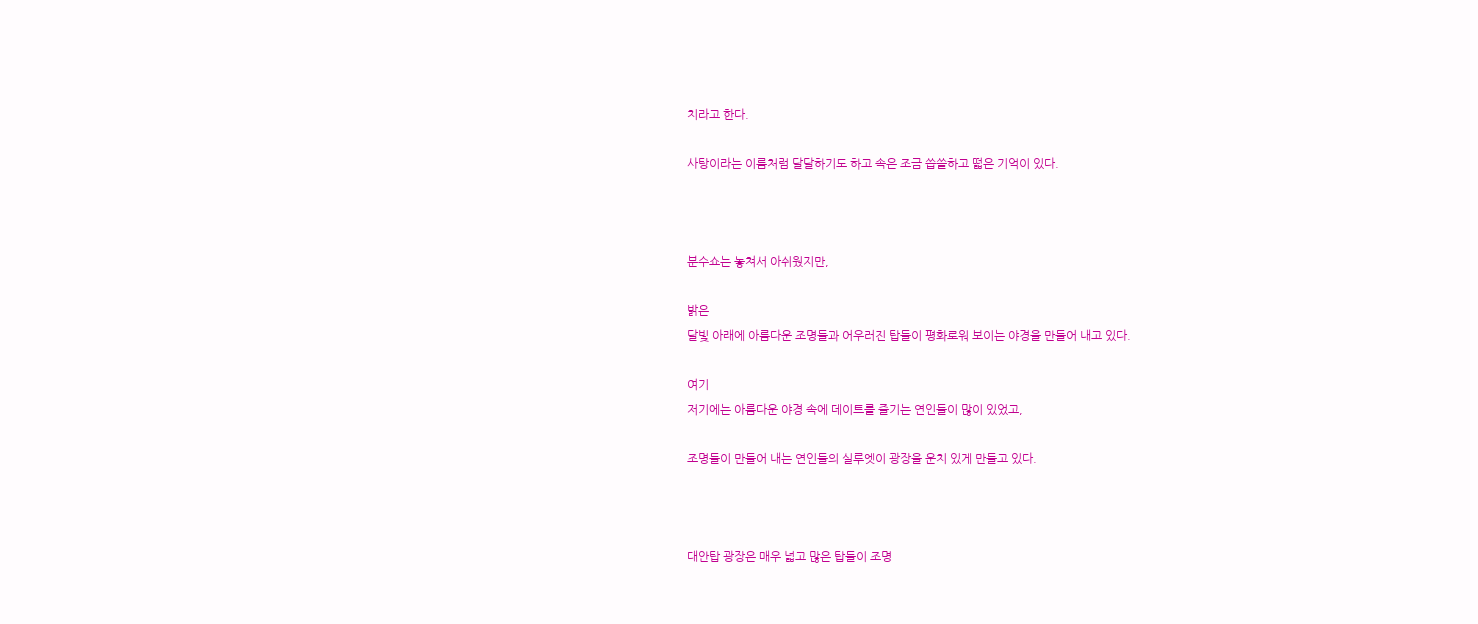치라고 한다.

사탕이라는 이름처럼 달달하기도 하고 속은 조금 씁쓸하고 떫은 기억이 있다.



분수쇼는 놓쳐서 아쉬웠지만,

밝은
달빛 아래에 아름다운 조명들과 어우러진 탑들이 평화로워 보이는 야경을 만들어 내고 있다.

여기
저기에는 아름다운 야경 속에 데이트를 즐기는 연인들이 많이 있었고,

조명들이 만들어 내는 연인들의 실루엣이 광장을 운치 있게 만들고 있다.



대안탑 광장은 매우 넓고 많은 탑들이 조명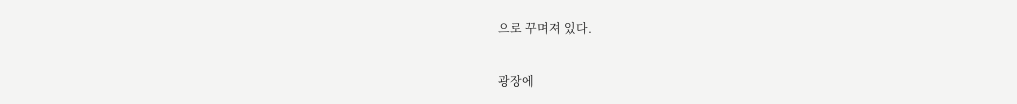으로 꾸며져 있다.

광장에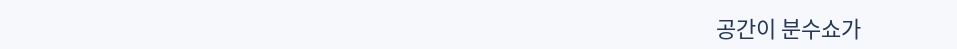공간이 분수쇼가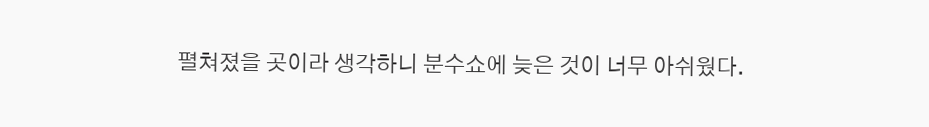펼쳐졌을 곳이라 생각하니 분수쇼에 늦은 것이 너무 아쉬웠다.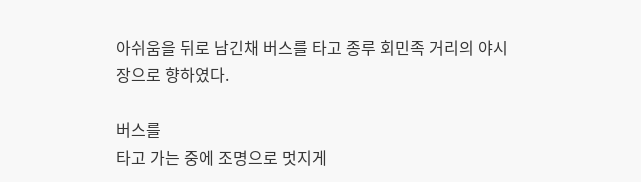아쉬움을 뒤로 남긴채 버스를 타고 종루 회민족 거리의 야시장으로 향하였다.

버스를
타고 가는 중에 조명으로 멋지게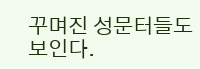꾸며진 성문터들도 보인다.